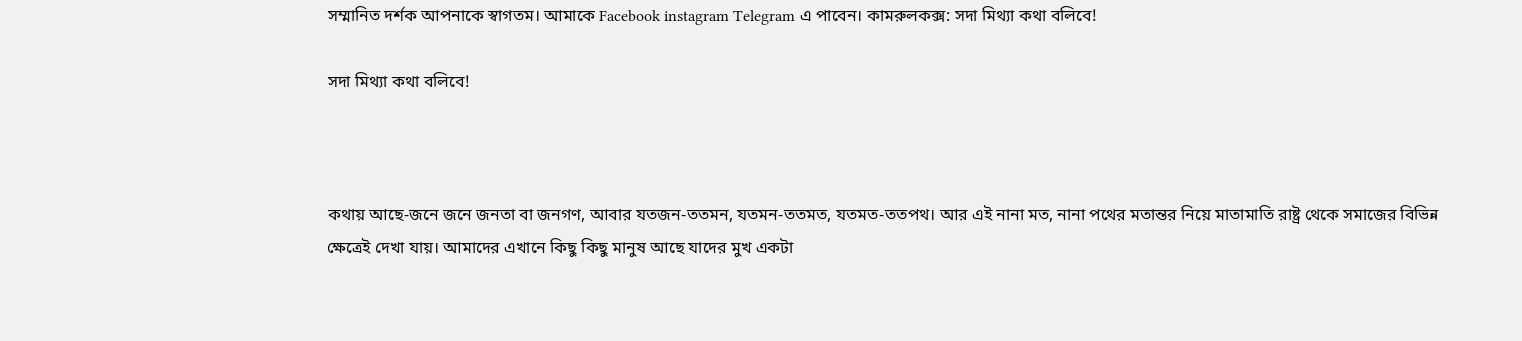সম্মানিত দর্শক আপনাকে স্বাগতম। আমাকে Facebook instagram Telegram এ পাবেন। কামরুলকক্স: সদা মিথ্যা কথা বলিবে!

সদা মিথ্যা কথা বলিবে!



কথায় আছে-জনে জনে জনতা বা জনগণ, আবার যতজন-ততমন, যতমন-ততমত, যতমত-ততপথ। আর এই নানা মত, নানা পথের মতান্তর নিয়ে মাতামাতি রাষ্ট্র থেকে সমাজের বিভিন্ন ক্ষেত্রেই দেখা যায়। আমাদের এখানে কিছু কিছু মানুষ আছে যাদের মুখ একটা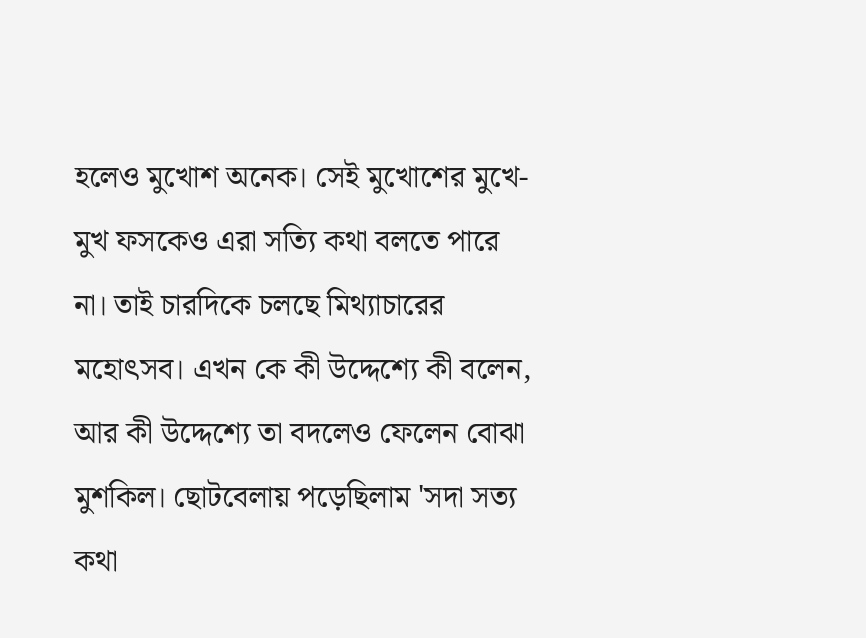হলেও মুখোশ অনেক। সেই মুখোশের মুখে-মুখ ফসকেও এরা সত্যি কথা বলতে পারে না। তাই চারদিকে চলছে মিথ্যাচারের মহোৎসব। এখন কে কী উদ্দেশ্যে কী বলেন, আর কী উদ্দেশ্যে তা বদলেও ফেলেন বোঝা মুশকিল। ছোটবেলায় পড়েছিলাম 'সদা সত্য কথা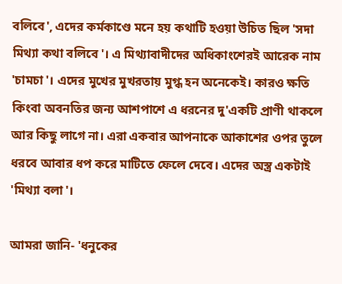বলিবে', এদের কর্মকাণ্ডে মনে হয় কথাটি হওয়া উচিত ছিল 'সদা মিথ্যা কথা বলিবে'। এ মিথ্যাবাদীদের অধিকাংশেরই আরেক নাম 'চামচা'। এদের মুখের মুখরতায় মুগ্ধ হন অনেকেই। কারও ক্ষতি কিংবা অবনতির জন্য আশপাশে এ ধরনের দু'একটি প্রাণী থাকলে আর কিছু লাগে না। এরা একবার আপনাকে আকাশের ওপর তুলে ধরবে আবার ধপ করে মাটিতে ফেলে দেবে। এদের অস্ত্র একটাই 'মিথ্যা বলা'।

আমরা জানি- 'ধনুকের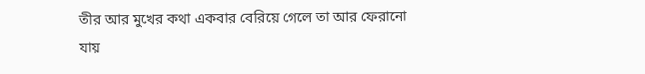তীর আর মুখের কথা একবার বেরিয়ে গেলে তা আর ফেরানো যায়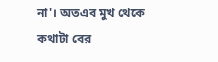না'। অতএব মুখ থেকে কথাটা বের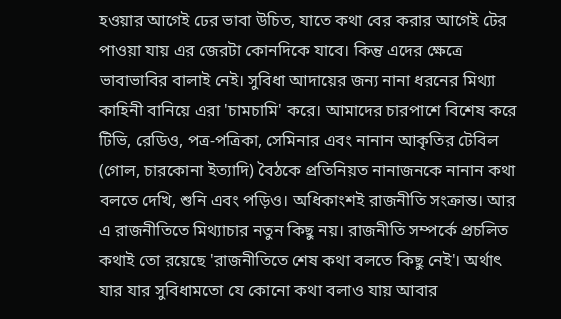হওয়ার আগেই ঢের ভাবা উচিত, যাতে কথা বের করার আগেই টের পাওয়া যায় এর জেরটা কোনদিকে যাবে। কিন্তু এদের ক্ষেত্রে ভাবাভাবির বালাই নেই। সুবিধা আদায়ের জন্য নানা ধরনের মিথ্যা কাহিনী বানিয়ে এরা 'চামচামি' করে। আমাদের চারপাশে বিশেষ করে টিভি, রেডিও, পত্র-পত্রিকা, সেমিনার এবং নানান আকৃতির টেবিল (গোল, চারকোনা ইত্যাদি) বৈঠকে প্রতিনিয়ত নানাজনকে নানান কথা বলতে দেখি, শুনি এবং পড়িও। অধিকাংশই রাজনীতি সংক্রান্ত। আর এ রাজনীতিতে মিথ্যাচার নতুন কিছু নয়। রাজনীতি সম্পর্কে প্রচলিত কথাই তো রয়েছে 'রাজনীতিতে শেষ কথা বলতে কিছু নেই'। অর্থাৎ যার যার সুবিধামতো যে কোনো কথা বলাও যায় আবার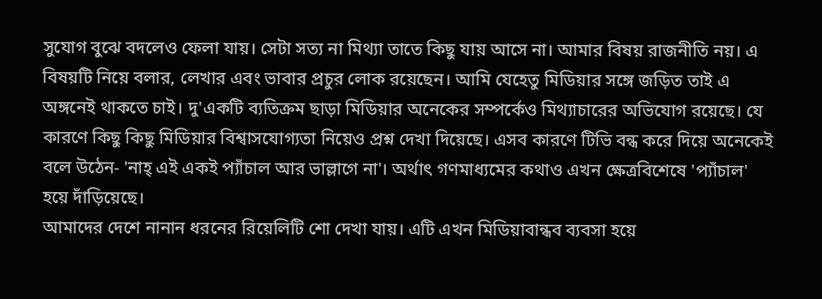সুযোগ বুঝে বদলেও ফেলা যায়। সেটা সত্য না মিথ্যা তাতে কিছু যায় আসে না। আমার বিষয় রাজনীতি নয়। এ বিষয়টি নিয়ে বলার, লেখার এবং ভাবার প্রচুর লোক রয়েছেন। আমি যেহেতু মিডিয়ার সঙ্গে জড়িত তাই এ অঙ্গনেই থাকতে চাই। দু'একটি ব্যতিক্রম ছাড়া মিডিয়ার অনেকের সম্পর্কেও মিথ্যাচারের অভিযোগ রয়েছে। যে কারণে কিছু কিছু মিডিয়ার বিশ্বাসযোগ্যতা নিয়েও প্রশ্ন দেখা দিয়েছে। এসব কারণে টিভি বন্ধ করে দিয়ে অনেকেই বলে উঠেন- 'নাহ্ এই একই প্যাঁচাল আর ভাল্লাগে না'। অর্থাৎ গণমাধ্যমের কথাও এখন ক্ষেত্রবিশেষে 'প্যাঁচাল' হয়ে দাঁড়িয়েছে।
আমাদের দেশে নানান ধরনের রিয়েলিটি শো দেখা যায়। এটি এখন মিডিয়াবান্ধব ব্যবসা হয়ে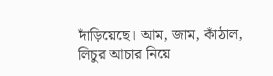দাঁড়িয়েছে। আম, জাম, কাঁঠাল, লিচুর আচার নিয়ে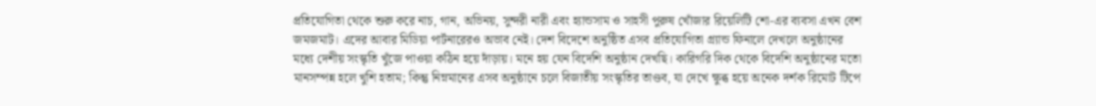প্রতিযোগিতা থেকে শুরু করে নাচ, গান, অভিনয়, সুন্দরী নারী এবং হ্যান্ডসাম ও সাহসী পুরুষ খোঁজার রিয়েলিটি শো-এর ব্যবসা এখন বেশ জমজমাট। এদের আবার মিডিয়া পার্টনারেরও অভাব নেই। দেশ বিদেশে অনুষ্ঠিত এসব প্রতিযোগিতা গ্র্যান্ড ফিনালে দেখলে অনুষ্ঠানের মধ্যে দেশীয় সংস্কৃতি খুঁজে পাওয়া কঠিন হয়ে দাঁড়ায়। মনে হয় যেন বিদেশি অনুষ্ঠান দেখছি। কারিগরি দিক থেকে বিদেশি অনুষ্ঠানের মতো মানসম্পন্ন হলে খুশি হতাম; কিন্তু নিম্নমানের এসব অনুষ্ঠানে চলে বিজাতীয় সংস্কৃতির তাণ্ডব, যা দেখে ক্ষুব্ধ হয়ে অনেক দর্শক রিমোট টিপে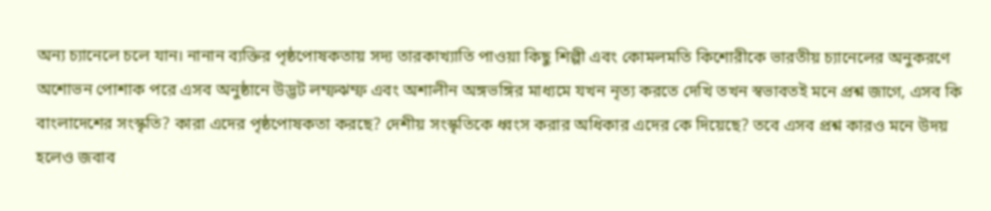অন্য চ্যানেলে চলে যান। নানান ব্যক্তির পৃষ্ঠপোষকতায় সদ্য তারকাখ্যাতি পাওয়া কিছু শিল্পী এবং কোমলমতি কিশোরীকে ভারতীয় চ্যানেলের অনুকরণে অশোভন পোশাক পরে এসব অনুষ্ঠানে উদ্ভট লম্ফঝম্ফ এবং অশালীন অঙ্গভঙ্গির মাধ্যমে যখন নৃত্য করতে দেখি তখন স্বভাবতই মনে প্রশ্ন জাগে, এসব কি বাংলাদেশের সংস্কৃতি? কারা এদের পৃষ্ঠপোষকতা করছে? দেশীয় সংস্কৃতিকে ধ্বংস করার অধিকার এদের কে দিয়েছে? তবে এসব প্রশ্ন কারও মনে উদয় হলেও জবাব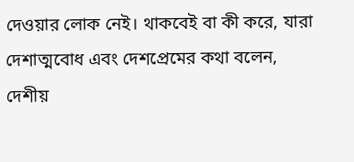দেওয়ার লোক নেই। থাকবেই বা কী করে, যারা দেশাত্মবোধ এবং দেশপ্রেমের কথা বলেন, দেশীয়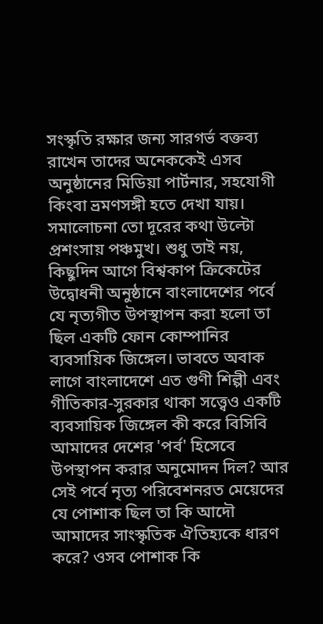সংস্কৃতি রক্ষার জন্য সারগর্ভ বক্তব্য রাখেন তাদের অনেককেই এসব অনুষ্ঠানের মিডিয়া পার্টনার, সহযোগী কিংবা ভ্রমণসঙ্গী হতে দেখা যায়। সমালোচনা তো দূরের কথা উল্টো প্রশংসায় পঞ্চমুখ। শুধু তাই নয়, কিছুদিন আগে বিশ্বকাপ ক্রিকেটের উদ্বোধনী অনুষ্ঠানে বাংলাদেশের পর্বে যে নৃত্যগীত উপস্থাপন করা হলো তা ছিল একটি ফোন কোম্পানির ব্যবসায়িক জিঙ্গেল। ভাবতে অবাক লাগে বাংলাদেশে এত গুণী শিল্পী এবং গীতিকার-সুরকার থাকা সত্ত্বেও একটি ব্যবসায়িক জিঙ্গেল কী করে বিসিবি আমাদের দেশের 'পর্ব' হিসেবে উপস্থাপন করার অনুমোদন দিল? আর সেই পর্বে নৃত্য পরিবেশনরত মেয়েদের যে পোশাক ছিল তা কি আদৌ আমাদের সাংস্কৃতিক ঐতিহ্যকে ধারণ করে? ওসব পোশাক কি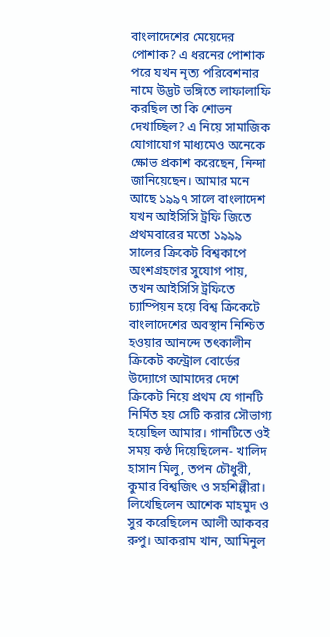বাংলাদেশের মেয়েদের পোশাক? এ ধরনের পোশাক পরে যখন নৃত্য পরিবেশনার নামে উদ্ভট ভঙ্গিতে লাফালাফি করছিল তা কি শোভন দেখাচ্ছিল? এ নিয়ে সামাজিক যোগাযোগ মাধ্যমেও অনেকে ক্ষোভ প্রকাশ করেছেন, নিন্দা জানিয়েছেন। আমার মনে আছে ১৯৯৭ সালে বাংলাদেশ যখন আইসিসি ট্রফি জিতে প্রথমবারের মতো ১৯৯৯ সালের ক্রিকেট বিশ্বকাপে অংশগ্রহণের সুযোগ পায়, তখন আইসিসি ট্রফিতে চ্যাম্পিয়ন হয়ে বিশ্ব ক্রিকেটে বাংলাদেশের অবস্থান নিশ্চিত হওয়ার আনন্দে তৎকালীন ক্রিকেট কন্ট্রোল বোর্ডের উদ্যোগে আমাদের দেশে ক্রিকেট নিয়ে প্রথম যে গানটি নির্মিত হয় সেটি করার সৌভাগ্য হয়েছিল আমার। গানটিতে ওই সময় কণ্ঠ দিয়েছিলেন- খালিদ হাসান মিলু, তপন চৌধুরী, কুমার বিশ্বজিৎ ও সহশিল্পীরা। লিখেছিলেন আশেক মাহমুদ ও সুর করেছিলেন আলী আকবর রুপু। আকরাম খান, আমিনুল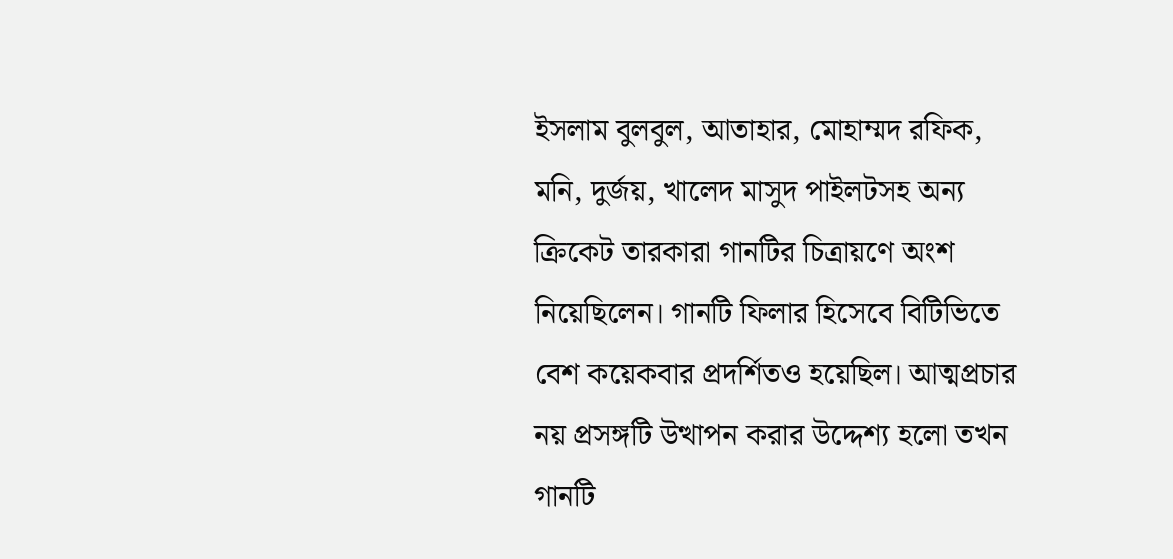ইসলাম বুলবুল, আতাহার, মোহাম্মদ রফিক, মনি, দুর্জয়, খালেদ মাসুদ পাইলটসহ অন্য ক্রিকেট তারকারা গানটির চিত্রায়ণে অংশ নিয়েছিলেন। গানটি ফিলার হিসেবে বিটিভিতে বেশ কয়েকবার প্রদর্শিতও হয়েছিল। আত্মপ্রচার নয় প্রসঙ্গটি উত্থাপন করার উদ্দেশ্য হলো তখন গানটি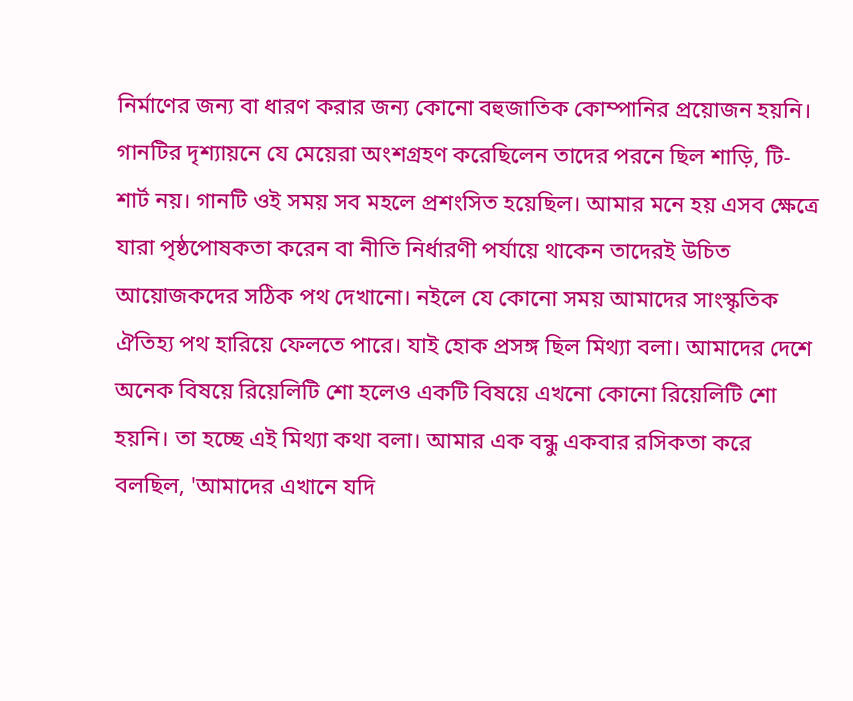নির্মাণের জন্য বা ধারণ করার জন্য কোনো বহুজাতিক কোম্পানির প্রয়োজন হয়নি। গানটির দৃশ্যায়নে যে মেয়েরা অংশগ্রহণ করেছিলেন তাদের পরনে ছিল শাড়ি, টি-শার্ট নয়। গানটি ওই সময় সব মহলে প্রশংসিত হয়েছিল। আমার মনে হয় এসব ক্ষেত্রে যারা পৃষ্ঠপোষকতা করেন বা নীতি নির্ধারণী পর্যায়ে থাকেন তাদেরই উচিত আয়োজকদের সঠিক পথ দেখানো। নইলে যে কোনো সময় আমাদের সাংস্কৃতিক ঐতিহ্য পথ হারিয়ে ফেলতে পারে। যাই হোক প্রসঙ্গ ছিল মিথ্যা বলা। আমাদের দেশে অনেক বিষয়ে রিয়েলিটি শো হলেও একটি বিষয়ে এখনো কোনো রিয়েলিটি শো হয়নি। তা হচ্ছে এই মিথ্যা কথা বলা। আমার এক বন্ধু একবার রসিকতা করে বলছিল, 'আমাদের এখানে যদি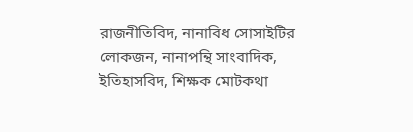রাজনীতিবিদ, নানাবিধ সোসাইটির লোকজন, নানাপন্থি সাংবাদিক, ইতিহাসবিদ, শিক্ষক মোটকথা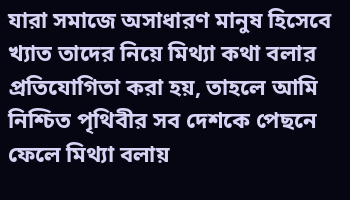যারা সমাজে অসাধারণ মানুষ হিসেবে খ্যাত তাদের নিয়ে মিথ্যা কথা বলার প্রতিযোগিতা করা হয়, তাহলে আমি নিশ্চিত পৃথিবীর সব দেশকে পেছনে ফেলে মিথ্যা বলায়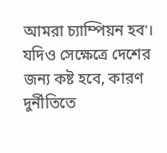আমরা চ্যাম্পিয়ন হব'। যদিও সেক্ষেত্রে দেশের জন্য কষ্ট হবে, কারণ দুর্নীতিতে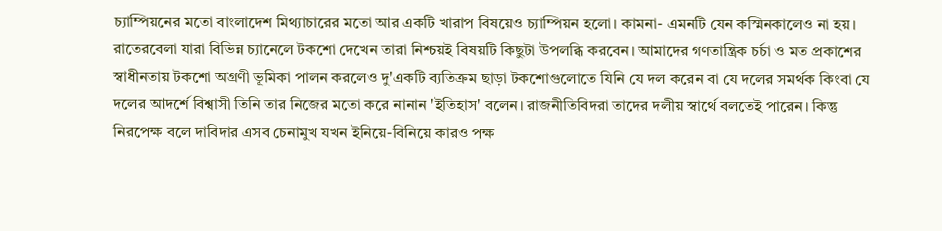চ্যাম্পিয়নের মতো বাংলাদেশ মিথ্যাচারের মতো আর একটি খারাপ বিষয়েও চ্যাম্পিয়ন হলো। কামনা- এমনটি যেন কস্মিনকালেও না হয়। রাতেরবেলা যারা বিভিন্ন চ্যানেলে টকশো দেখেন তারা নিশ্চয়ই বিষয়টি কিছুটা উপলব্ধি করবেন। আমাদের গণতান্ত্রিক চর্চা ও মত প্রকাশের স্বাধীনতায় টকশো অগ্রণী ভূমিকা পালন করলেও দু'একটি ব্যতিক্রম ছাড়া টকশোগুলোতে যিনি যে দল করেন বা যে দলের সমর্থক কিংবা যে দলের আদর্শে বিশ্বাসী তিনি তার নিজের মতো করে নানান 'ইতিহাস' বলেন। রাজনীতিবিদরা তাদের দলীয় স্বার্থে বলতেই পারেন। কিন্তু নিরপেক্ষ বলে দাবিদার এসব চেনামুখ যখন ইনিয়ে-বিনিয়ে কারও পক্ষ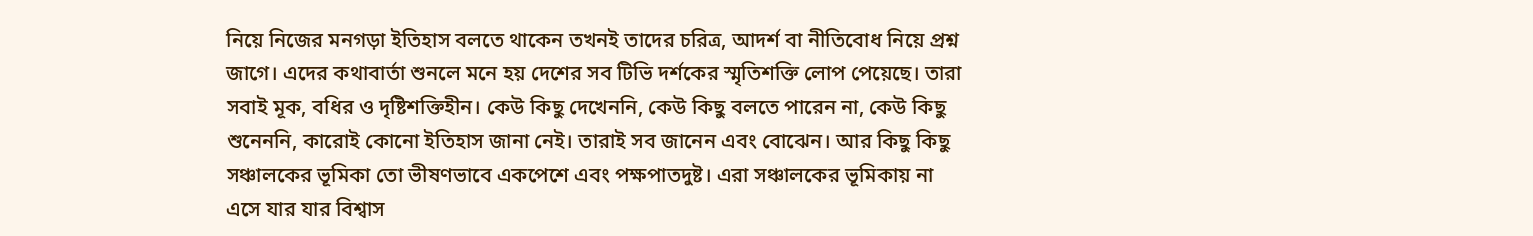নিয়ে নিজের মনগড়া ইতিহাস বলতে থাকেন তখনই তাদের চরিত্র, আদর্শ বা নীতিবোধ নিয়ে প্রশ্ন জাগে। এদের কথাবার্তা শুনলে মনে হয় দেশের সব টিভি দর্শকের স্মৃতিশক্তি লোপ পেয়েছে। তারা সবাই মূক, বধির ও দৃষ্টিশক্তিহীন। কেউ কিছু দেখেননি, কেউ কিছু বলতে পারেন না, কেউ কিছু শুনেননি, কারোই কোনো ইতিহাস জানা নেই। তারাই সব জানেন এবং বোঝেন। আর কিছু কিছু সঞ্চালকের ভূমিকা তো ভীষণভাবে একপেশে এবং পক্ষপাতদুষ্ট। এরা সঞ্চালকের ভূমিকায় না এসে যার যার বিশ্বাস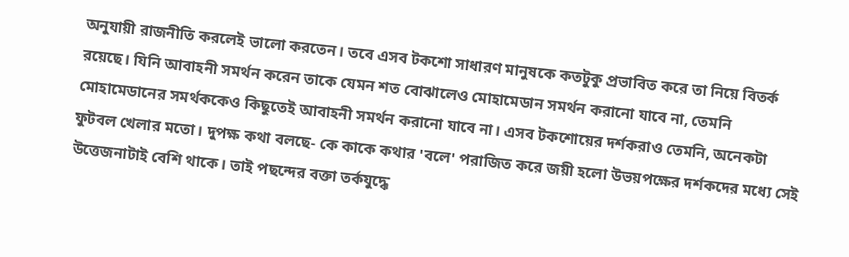অনুযায়ী রাজনীতি করলেই ভালো করতেন। তবে এসব টকশো সাধারণ মানুষকে কতটুকু প্রভাবিত করে তা নিয়ে বিতর্ক রয়েছে। যিনি আবাহনী সমর্থন করেন তাকে যেমন শত বোঝালেও মোহামেডান সমর্থন করানো যাবে না, তেমনি মোহামেডানের সমর্থককেও কিছুতেই আবাহনী সমর্থন করানো যাবে না। এসব টকশোয়ের দর্শকরাও তেমনি, অনেকটা ফুটবল খেলার মতো। দুপক্ষ কথা বলছে- কে কাকে কথার 'বলে' পরাজিত করে জয়ী হলো উভয়পক্ষের দর্শকদের মধ্যে সেই উত্তেজনাটাই বেশি থাকে। তাই পছন্দের বক্তা তর্কযুদ্ধে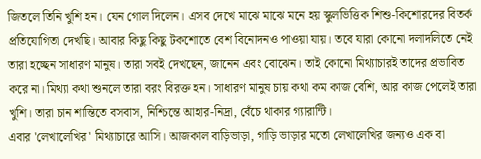জিতলে তিনি খুশি হন। যেন গোল দিলেন। এসব দেখে মাঝে মাঝে মনে হয় স্কুলভিত্তিক শিশু-কিশোরদের বিতর্ক প্রতিযোগিতা দেখছি। আবার কিছু কিছু টকশোতে বেশ বিনোদনও পাওয়া যায়। তবে যারা কোনো দলাদলিতে নেই তারা হচ্ছেন সাধারণ মানুষ। তারা সবই দেখছেন, জানেন এবং বোঝেন। তাই কোনো মিথ্যাচারই তাদের প্রভাবিত করে না। মিথ্যা কথা শুনলে তারা বরং বিরক্ত হন। সাধারণ মানুষ চায় কথা কম কাজ বেশি, আর কাজ পেলেই তারা খুশি। তারা চান শান্তিতে বসবাস, নিশ্চিন্তে আহার-নিদ্রা, বেঁচে থাকার গ্যারান্টি।
এবার 'লেখালেখির' মিথ্যাচারে আসি। আজকাল বাড়িভাড়া, গাড়ি ভাড়ার মতো লেখালেখির জন্যও এক বা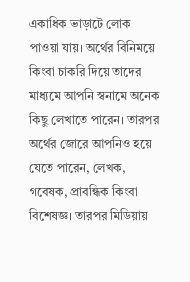একাধিক ভাড়াটে লোক পাওয়া যায়। অর্থের বিনিময়ে কিংবা চাকরি দিয়ে তাদের মাধ্যমে আপনি স্বনামে অনেক কিছু লেখাতে পারেন। তারপর অর্থের জোরে আপনিও হয়ে যেতে পারেন, লেখক, গবেষক, প্রাবন্ধিক কিংবা বিশেষজ্ঞ। তারপর মিডিয়ায়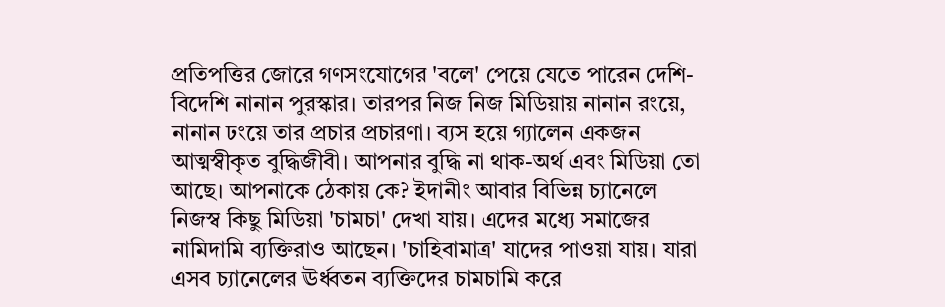প্রতিপত্তির জোরে গণসংযোগের 'বলে' পেয়ে যেতে পারেন দেশি-বিদেশি নানান পুরস্কার। তারপর নিজ নিজ মিডিয়ায় নানান রংয়ে, নানান ঢংয়ে তার প্রচার প্রচারণা। ব্যস হয়ে গ্যালেন একজন আত্মস্বীকৃত বুদ্ধিজীবী। আপনার বুদ্ধি না থাক-অর্থ এবং মিডিয়া তো আছে। আপনাকে ঠেকায় কে? ইদানীং আবার বিভিন্ন চ্যানেলে নিজস্ব কিছু মিডিয়া 'চামচা' দেখা যায়। এদের মধ্যে সমাজের নামিদামি ব্যক্তিরাও আছেন। 'চাহিবামাত্র' যাদের পাওয়া যায়। যারা এসব চ্যানেলের ঊর্ধ্বতন ব্যক্তিদের চামচামি করে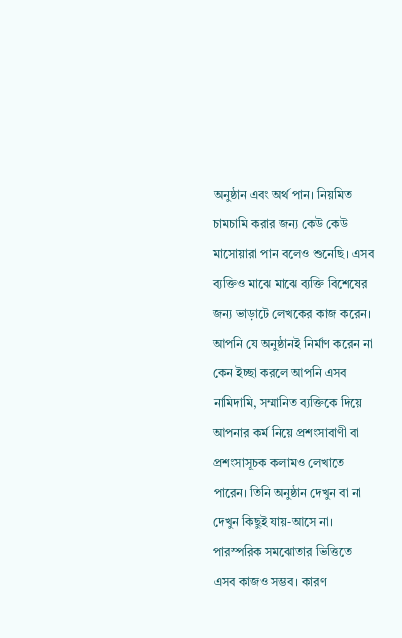অনুষ্ঠান এবং অর্থ পান। নিয়মিত চামচামি করার জন্য কেউ কেউ মাসোয়ারা পান বলেও শুনেছি। এসব ব্যক্তিও মাঝে মাঝে ব্যক্তি বিশেষের জন্য ভাড়াটে লেখকের কাজ করেন। আপনি যে অনুষ্ঠানই নির্মাণ করেন না কেন ইচ্ছা করলে আপনি এসব নামিদামি, সম্মানিত ব্যক্তিকে দিয়ে আপনার কর্ম নিয়ে প্রশংসাবাণী বা প্রশংসাসূচক কলামও লেখাতে পারেন। তিনি অনুষ্ঠান দেখুন বা না দেখুন কিছুই যায়-আসে না। পারস্পরিক সমঝোতার ভিত্তিতে এসব কাজও সম্ভব। কারণ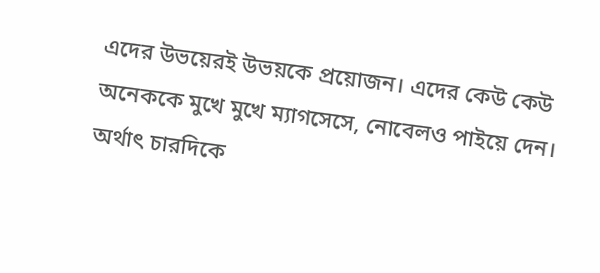এদের উভয়েরই উভয়কে প্রয়োজন। এদের কেউ কেউ অনেককে মুখে মুখে ম্যাগসেসে, নোবেলও পাইয়ে দেন। অর্থাৎ চারদিকে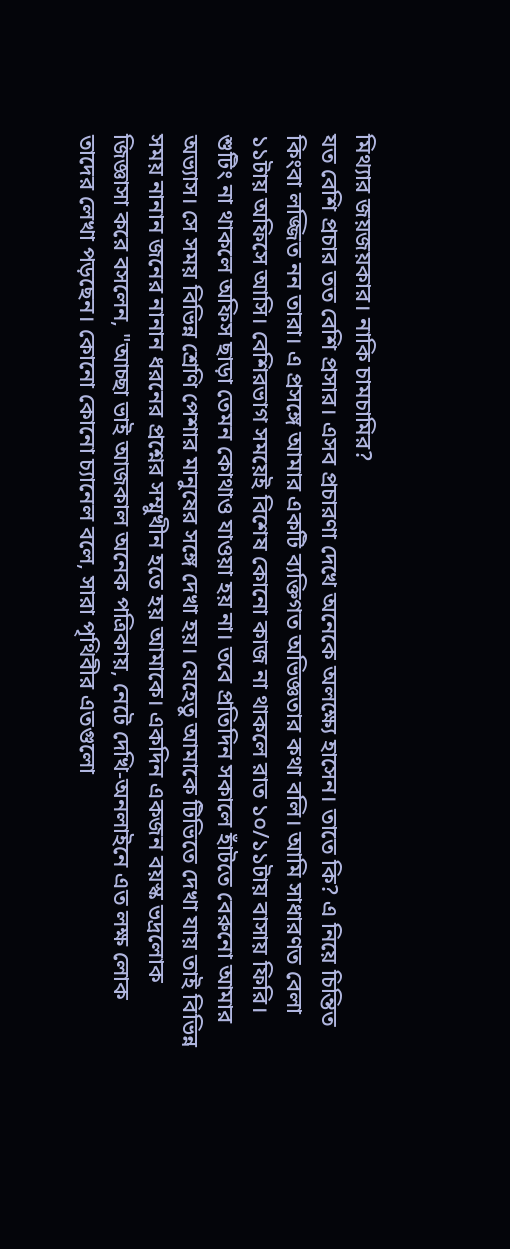মিথ্যার জয়জয়কার। নাকি চামচামির?
যত বেশি প্রচার তত বেশি প্রসার। এসব প্রচারণা দেখে অনেকে অলক্ষ্যে হাসেন। তাতে কি? এ নিয়ে চিন্তিত কিংবা লজ্জিত নন তারা। এ প্রসঙ্গে আমার একটি ব্যক্তিগত অভিজ্ঞতার কথা বলি। আমি সাধারণত বেলা ১১টায় অফিসে আসি। বেশিরভাগ সময়েই বিশেষ কোনো কাজ না থাকলে রাত ১০/১১টায় বাসায় ফিরি। শুটিং না থাকলে অফিস ছাড়া তেমন কোথাও যাওয়া হয় না। তবে প্রতিদিন সকালে হাঁটতে বেরুনো আমার অভ্যাস। সে সময় বিভিন্ন শ্রেণি পেশার মানুষের সঙ্গে দেখা হয়। যেহেতু আমাকে টিভিতে দেখা যায় তাই বিভিন্ন সময় নানান জনের নানান ধরনের প্রশ্নের সম্মুখীন হতে হয় আমাকে। একদিন একজন বয়স্ক ভদ্রলোক জিজ্ঞাসা করে বসলেন, "আচ্ছা ভাই আজকাল অনেক পত্রিকায়, নেটে দেখি-অনলাইনে এত লক্ষ লোক তাদের লেখা পড়ছেন। কোনো কোনো চ্যানেল বলে, সারা পৃথিবীর এতগুলো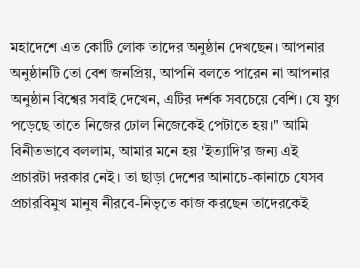মহাদেশে এত কোটি লোক তাদের অনুষ্ঠান দেখছেন। আপনার অনুষ্ঠানটি তো বেশ জনপ্রিয়, আপনি বলতে পারেন না আপনার অনুষ্ঠান বিশ্বের সবাই দেখেন, এটির দর্শক সবচেয়ে বেশি। যে যুগ পড়েছে তাতে নিজের ঢোল নিজেকেই পেটাতে হয়।" আমি বিনীতভাবে বললাম, আমার মনে হয় 'ইত্যাদি'র জন্য এই প্রচারটা দরকার নেই। তা ছাড়া দেশের আনাচে-কানাচে যেসব প্রচারবিমুখ মানুষ নীরবে-নিভৃতে কাজ করছেন তাদেরকেই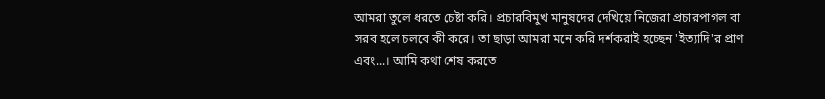আমরা তুলে ধরতে চেষ্টা করি। প্রচারবিমুখ মানুষদের দেখিয়ে নিজেরা প্রচারপাগল বা সরব হলে চলবে কী করে। তা ছাড়া আমরা মনে করি দর্শকরাই হচ্ছেন 'ইত্যাদি'র প্রাণ এবং...। আমি কথা শেষ করতে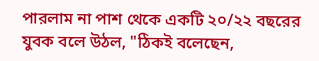পারলাম না পাশ থেকে একটি ২০/২২ বছরের যুবক বলে উঠল, "ঠিকই বলেছেন,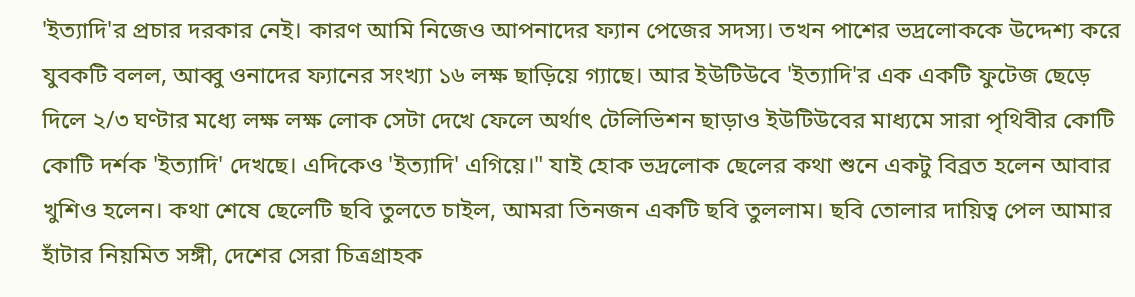'ইত্যাদি'র প্রচার দরকার নেই। কারণ আমি নিজেও আপনাদের ফ্যান পেজের সদস্য। তখন পাশের ভদ্রলোককে উদ্দেশ্য করে যুবকটি বলল, আব্বু ওনাদের ফ্যানের সংখ্যা ১৬ লক্ষ ছাড়িয়ে গ্যাছে। আর ইউটিউবে 'ইত্যাদি'র এক একটি ফুটেজ ছেড়ে দিলে ২/৩ ঘণ্টার মধ্যে লক্ষ লক্ষ লোক সেটা দেখে ফেলে অর্থাৎ টেলিভিশন ছাড়াও ইউটিউবের মাধ্যমে সারা পৃথিবীর কোটি কোটি দর্শক 'ইত্যাদি' দেখছে। এদিকেও 'ইত্যাদি' এগিয়ে।" যাই হোক ভদ্রলোক ছেলের কথা শুনে একটু বিব্রত হলেন আবার খুশিও হলেন। কথা শেষে ছেলেটি ছবি তুলতে চাইল, আমরা তিনজন একটি ছবি তুললাম। ছবি তোলার দায়িত্ব পেল আমার হাঁটার নিয়মিত সঙ্গী, দেশের সেরা চিত্রগ্রাহক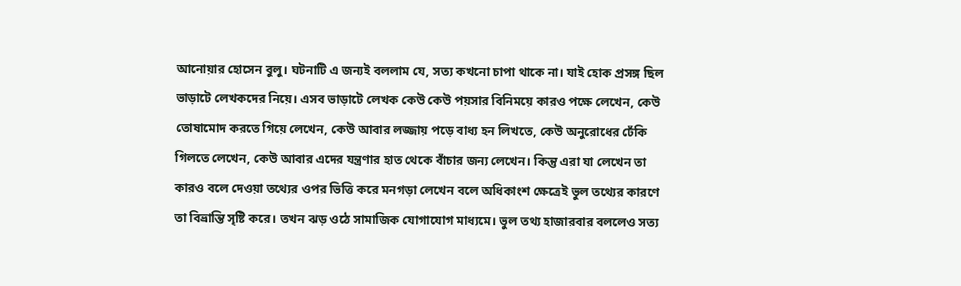আনোয়ার হোসেন বুলু। ঘটনাটি এ জন্যই বললাম যে, সত্য কখনো চাপা থাকে না। যাই হোক প্রসঙ্গ ছিল ভাড়াটে লেখকদের নিয়ে। এসব ভাড়াটে লেখক কেউ কেউ পয়সার বিনিময়ে কারও পক্ষে লেখেন, কেউ তোষামোদ করতে গিয়ে লেখেন, কেউ আবার লজ্জায় পড়ে বাধ্য হন লিখতে, কেউ অনুরোধের ঢেঁকি গিলতে লেখেন, কেউ আবার এদের যন্ত্রণার হাত থেকে বাঁচার জন্য লেখেন। কিন্তু এরা যা লেখেন তা কারও বলে দেওয়া তথ্যের ওপর ভিত্তি করে মনগড়া লেখেন বলে অধিকাংশ ক্ষেত্রেই ভুল তথ্যের কারণে তা বিভ্রান্তি সৃষ্টি করে। তখন ঝড় ওঠে সামাজিক যোগাযোগ মাধ্যমে। ভুল তথ্য হাজারবার বললেও সত্য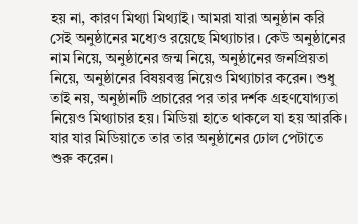হয় না, কারণ মিথ্যা মিথ্যাই। আমরা যারা অনুষ্ঠান করি সেই অনুষ্ঠানের মধ্যেও রয়েছে মিথ্যাচার। কেউ অনুষ্ঠানের নাম নিয়ে, অনুষ্ঠানের জন্ম নিয়ে, অনুষ্ঠানের জনপ্রিয়তা নিয়ে, অনুষ্ঠানের বিষয়বস্তু নিয়েও মিথ্যাচার করেন। শুধু তাই নয়, অনুষ্ঠানটি প্রচারের পর তার দর্শক গ্রহণযোগ্যতা নিয়েও মিথ্যাচার হয়। মিডিয়া হাতে থাকলে যা হয় আরকি। যার যার মিডিয়াতে তার তার অনুষ্ঠানের ঢোল পেটাতে শুরু করেন।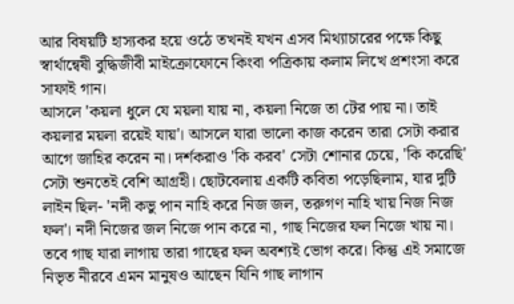আর বিষয়টি হাস্যকর হয়ে ওঠে তখনই যখন এসব মিথ্যাচারের পক্ষে কিছু স্বার্থান্বেষী বুদ্ধিজীবী মাইক্রোফোনে কিংবা পত্রিকায় কলাম লিখে প্রশংসা করে সাফাই গান।
আসলে 'কয়লা ধুলে যে ময়লা যায় না, কয়লা নিজে তা টের পায় না। তাই কয়লার ময়লা রয়েই যায়'। আসলে যারা ভালো কাজ করেন তারা সেটা করার আগে জাহির করেন না। দর্শকরাও 'কি করব' সেটা শোনার চেয়ে, 'কি করেছি' সেটা শুনতেই বেশি আগ্রহী। ছোটবেলায় একটি কবিতা পড়েছিলাম, যার দুটি লাইন ছিল- 'নদী কভু পান নাহি করে নিজ জল, তরুগণ নাহি খায় নিজ নিজ ফল'। নদী নিজের জল নিজে পান করে না, গাছ নিজের ফল নিজে খায় না। তবে গাছ যারা লাগায় তারা গাছের ফল অবশ্যই ভোগ করে। কিন্তু এই সমাজে নিভৃত নীরবে এমন মানুষও আছেন যিনি গাছ লাগান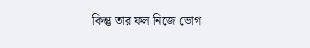কিন্তু তার ফল নিজে ভোগ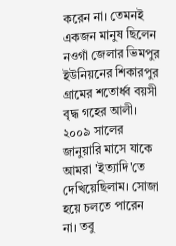করেন না। তেমনই একজন মানুষ ছিলেন নওগাঁ জেলার ভিমপুর ইউনিয়নের শিকারপুর গ্রামের শতোর্ধ্ব বয়সী বৃদ্ধ গহের আলী। ২০০৯ সালের জানুয়ারি মাসে যাকে আমরা 'ইত্যাদি'তে দেখিয়েছিলাম। সোজা হয়ে চলতে পারেন না। তবু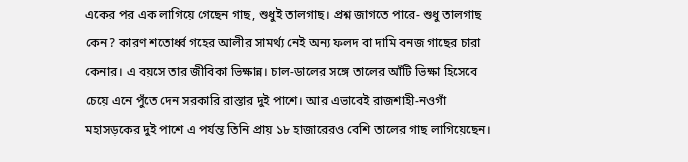একের পর এক লাগিয়ে গেছেন গাছ, শুধুই তালগাছ। প্রশ্ন জাগতে পারে- শুধু তালগাছ কেন? কারণ শতোর্ধ্ব গহের আলীর সামর্থ্য নেই অন্য ফলদ বা দামি বনজ গাছের চারা কেনার। এ বয়সে তার জীবিকা ভিক্ষান্ন। চাল-ডালের সঙ্গে তালের আঁটি ভিক্ষা হিসেবে চেয়ে এনে পুঁতে দেন সরকারি রাস্তার দুই পাশে। আর এভাবেই রাজশাহী-নওগাঁ মহাসড়কের দুই পাশে এ পর্যন্ত তিনি প্রায় ১৮ হাজারেরও বেশি তালের গাছ লাগিয়েছেন।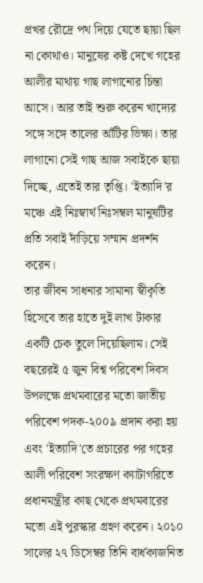প্রখর রৌদ্রে পথ দিয়ে যেতে ছায়া ছিল না কোথাও। মানুষের কষ্ট দেখে গহের আলীর মাথায় গাছ লাগানোর চিন্তা আসে। আর তাই শুরু করেন খাদ্যের সঙ্গে সঙ্গে তালের আঁটির ভিক্ষা। তার লাগানো সেই গাছ আজ সবাইকে ছায়া দিচ্ছে, এতেই তার তৃপ্তি। 'ইত্যাদি'র মঞ্চে এই নিঃস্বার্থ নিঃসম্বল মানুষটির প্রতি সবাই দাঁড়িয়ে সম্মান প্রদর্শন করেন।
তার জীবন সাধনার সামান্য স্বীকৃতি হিসেবে তার হাতে দুই লাখ টাকার একটি চেক তুলে দিয়েছিলাম। সেই বছরেরই ৫ জুন বিশ্ব পরিবেশ দিবস উপলক্ষে প্রথমবারের মতো জাতীয় পরিবেশ পদক-২০০৯ প্রদান করা হয় এবং 'ইত্যাদি'তে প্রচারের পর গহের আলী পরিবেশ সংরক্ষণ ক্যাটাগরিতে প্রধানমন্ত্রীর কাছ থেকে প্রথমবারের মতো এই পুরস্কার গ্রহণ করেন। ২০১০ সালের ২৭ ডিসেম্বর তিনি বার্ধক্যজনিত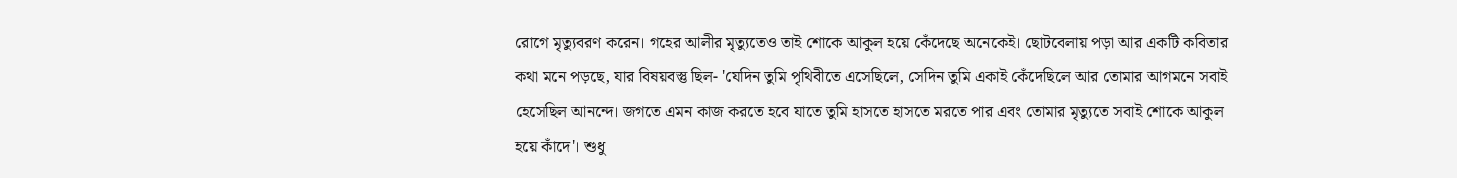রোগে মৃত্যুবরণ করেন। গহের আলীর মৃত্যুতেও তাই শোকে আকুল হয়ে কেঁদেছে অনেকেই। ছোটবেলায় পড়া আর একটি কবিতার কথা মনে পড়ছে, যার বিষয়বস্তু ছিল- 'যেদিন তুমি পৃথিবীতে এসেছিলে, সেদিন তুমি একাই কেঁদেছিলে আর তোমার আগমনে সবাই হেসেছিল আনন্দে। জগতে এমন কাজ করতে হবে যাতে তুমি হাসতে হাসতে মরতে পার এবং তোমার মৃত্যুতে সবাই শোকে আকুল হয়ে কাঁদে'। শুধু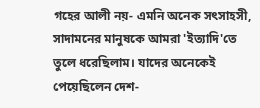গহের আলী নয়- এমনি অনেক সৎসাহসী, সাদামনের মানুষকে আমরা 'ইত্যাদি'তে তুলে ধরেছিলাম। যাদের অনেকেই পেয়েছিলেন দেশ-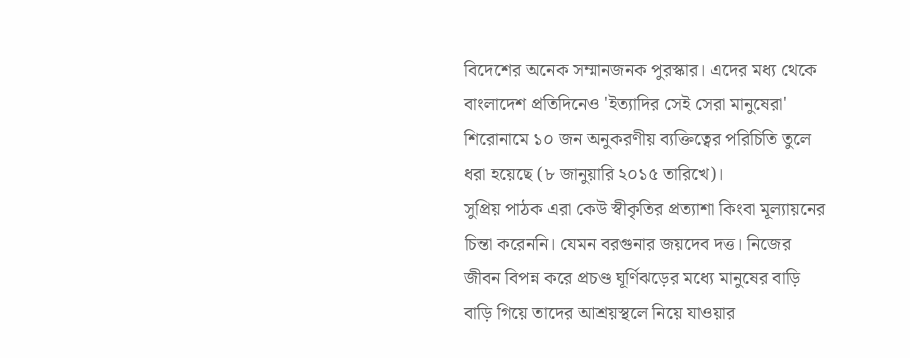বিদেশের অনেক সম্মানজনক পুরস্কার। এদের মধ্য থেকে বাংলাদেশ প্রতিদিনেও 'ইত্যাদির সেই সেরা মানুষেরা' শিরোনামে ১০ জন অনুকরণীয় ব্যক্তিত্বের পরিচিতি তুলে ধরা হয়েছে (৮ জানুয়ারি ২০১৫ তারিখে)।
সুপ্রিয় পাঠক এরা কেউ স্বীকৃতির প্রত্যাশা কিংবা মূল্যায়নের চিন্তা করেননি। যেমন বরগুনার জয়দেব দত্ত। নিজের জীবন বিপন্ন করে প্রচণ্ড ঘূর্ণিঝড়ের মধ্যে মানুষের বাড়ি বাড়ি গিয়ে তাদের আশ্রয়স্থলে নিয়ে যাওয়ার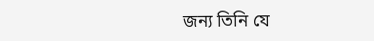জন্য তিনি যে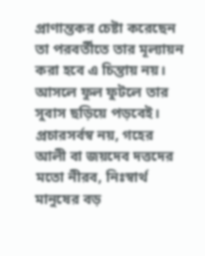প্রাণান্তকর চেষ্টা করেছেন তা পরবর্তীতে তার মূল্যায়ন করা হবে এ চিন্তায় নয়। আসলে ফুল ফুটলে তার সুবাস ছড়িয়ে পড়বেই। প্রচারসর্বস্ব নয়, গহের আলী বা জয়দেব দত্তদের মতো নীরব, নিঃস্বার্থ মানুষের বড়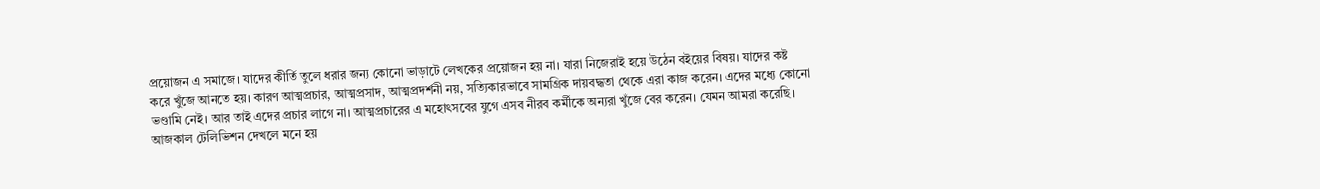প্রয়োজন এ সমাজে। যাদের কীর্তি তুলে ধরার জন্য কোনো ভাড়াটে লেখকের প্রয়োজন হয় না। যারা নিজেরাই হয়ে উঠেন বইয়ের বিষয়। যাদের কষ্ট করে খুঁজে আনতে হয়। কারণ আত্মপ্রচার, আত্মপ্রসাদ, আত্মপ্রদর্শনী নয়, সত্যিকারভাবে সামগ্রিক দায়বদ্ধতা থেকে এরা কাজ করেন। এদের মধ্যে কোনো ভণ্ডামি নেই। আর তাই এদের প্রচার লাগে না। আত্মপ্রচারের এ মহোৎসবের যুগে এসব নীরব কর্মীকে অন্যরা খুঁজে বের করেন। যেমন আমরা করেছি।
আজকাল টেলিভিশন দেখলে মনে হয়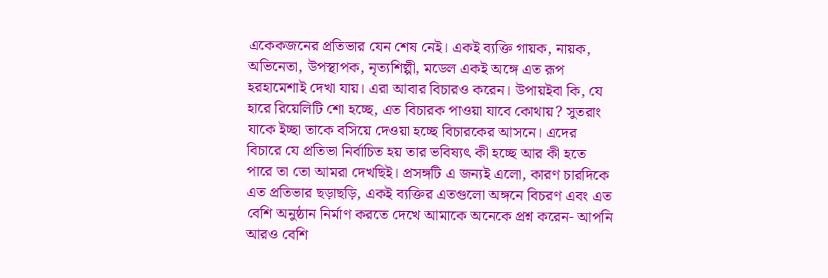একেকজনের প্রতিভার যেন শেষ নেই। একই ব্যক্তি গায়ক, নায়ক, অভিনেতা, উপস্থাপক, নৃত্যশিল্পী, মডেল একই অঙ্গে এত রূপ হরহামেশাই দেখা যায়। এরা আবার বিচারও করেন। উপায়ইবা কি, যে হারে রিয়েলিটি শো হচ্ছে, এত বিচারক পাওয়া যাবে কোথায়? সুতরাং যাকে ইচ্ছা তাকে বসিয়ে দেওয়া হচ্ছে বিচারকের আসনে। এদের বিচারে যে প্রতিভা নির্বাচিত হয় তার ভবিষ্যৎ কী হচ্ছে আর কী হতে পারে তা তো আমরা দেখছিই। প্রসঙ্গটি এ জন্যই এলো, কারণ চারদিকে এত প্রতিভার ছড়াছড়ি, একই ব্যক্তির এতগুলো অঙ্গনে বিচরণ এবং এত বেশি অনুষ্ঠান নির্মাণ করতে দেখে আমাকে অনেকে প্রশ্ন করেন- আপনি আরও বেশি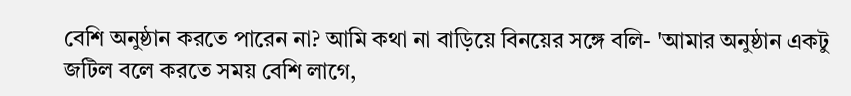বেশি অনুষ্ঠান করতে পারেন না? আমি কথা না বাড়িয়ে বিনয়ের সঙ্গে বলি- 'আমার অনুষ্ঠান একটু জটিল বলে করতে সময় বেশি লাগে,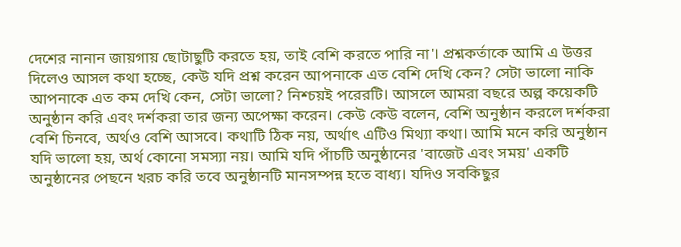দেশের নানান জায়গায় ছোটাছুটি করতে হয়, তাই বেশি করতে পারি না'। প্রশ্নকর্তাকে আমি এ উত্তর দিলেও আসল কথা হচ্ছে, কেউ যদি প্রশ্ন করেন আপনাকে এত বেশি দেখি কেন? সেটা ভালো নাকি আপনাকে এত কম দেখি কেন, সেটা ভালো? নিশ্চয়ই পরেরটি। আসলে আমরা বছরে অল্প কয়েকটি অনুষ্ঠান করি এবং দর্শকরা তার জন্য অপেক্ষা করেন। কেউ কেউ বলেন, বেশি অনুষ্ঠান করলে দর্শকরা বেশি চিনবে, অর্থও বেশি আসবে। কথাটি ঠিক নয়, অর্থাৎ এটিও মিথ্যা কথা। আমি মনে করি অনুষ্ঠান যদি ভালো হয়, অর্থ কোনো সমস্যা নয়। আমি যদি পাঁচটি অনুষ্ঠানের 'বাজেট এবং সময়' একটি অনুষ্ঠানের পেছনে খরচ করি তবে অনুষ্ঠানটি মানসম্পন্ন হতে বাধ্য। যদিও সবকিছুর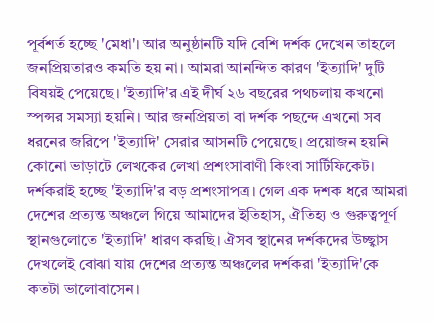পূর্বশর্ত হচ্ছে 'মেধা'। আর অনুষ্ঠানটি যদি বেশি দর্শক দেখেন তাহলে জনপ্রিয়তারও কমতি হয় না। আমরা আনন্দিত কারণ 'ইত্যাদি' দুটি বিষয়ই পেয়েছে। 'ইত্যাদি'র এই দীর্ঘ ২৬ বছরের পথচলায় কখনো স্পন্সর সমস্যা হয়নি। আর জনপ্রিয়তা বা দর্শক পছন্দে এখনো সব ধরনের জরিপে 'ইত্যাদি' সেরার আসনটি পেয়েছে। প্রয়োজন হয়নি কোনো ভাড়াটে লেখকের লেখা প্রশংসাবাণী কিংবা সার্টিফিকেট। দর্শকরাই হচ্ছে 'ইত্যাদি'র বড় প্রশংসাপত্র। গেল এক দশক ধরে আমরা দেশের প্রত্যন্ত অঞ্চলে গিয়ে আমাদের ইতিহাস, ঐতিহ্য ও গুরুত্বপূর্ণ স্থানগুলোতে 'ইত্যাদি' ধারণ করছি। ঐসব স্থানের দর্শকদের উচ্ছ্বাস দেখলেই বোঝা যায় দেশের প্রত্যন্ত অঞ্চলের দর্শকরা 'ইত্যাদি'কে কতটা ভালোবাসেন।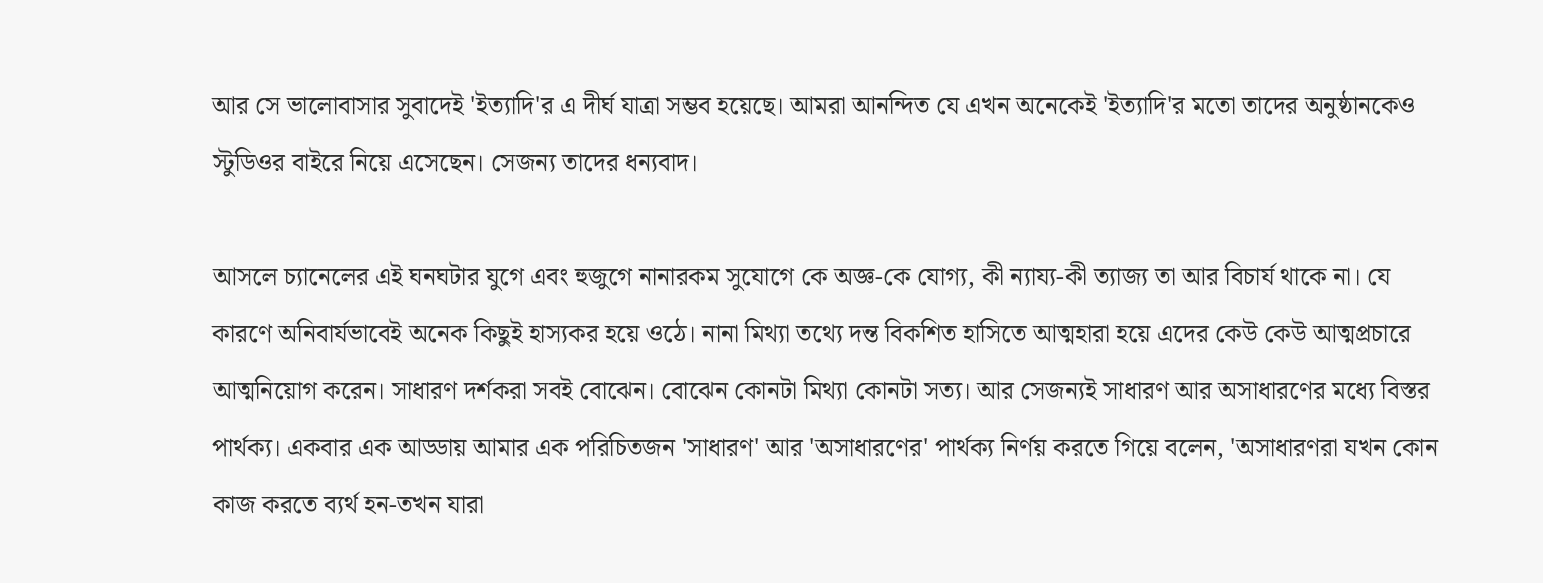আর সে ভালোবাসার সুবাদেই 'ইত্যাদি'র এ দীর্ঘ যাত্রা সম্ভব হয়েছে। আমরা আনন্দিত যে এখন অনেকেই 'ইত্যাদি'র মতো তাদের অনুষ্ঠানকেও স্টুডিওর বাইরে নিয়ে এসেছেন। সেজন্য তাদের ধন্যবাদ।

আসলে চ্যানেলের এই ঘনঘটার যুগে এবং হুজুগে নানারকম সুযোগে কে অজ্ঞ-কে যোগ্য, কী ন্যায্য-কী ত্যাজ্য তা আর বিচার্য থাকে না। যে কারণে অনিবার্যভাবেই অনেক কিছুই হাস্যকর হয়ে ওঠে। নানা মিথ্যা তথ্যে দন্ত বিকশিত হাসিতে আত্মহারা হয়ে এদের কেউ কেউ আত্মপ্রচারে আত্মনিয়োগ করেন। সাধারণ দর্শকরা সবই বোঝেন। বোঝেন কোনটা মিথ্যা কোনটা সত্য। আর সেজন্যই সাধারণ আর অসাধারণের মধ্যে বিস্তর পার্থক্য। একবার এক আড্ডায় আমার এক পরিচিতজন 'সাধারণ' আর 'অসাধারণের' পার্থক্য নির্ণয় করতে গিয়ে বলেন, 'অসাধারণরা যখন কোন কাজ করতে ব্যর্থ হন-তখন যারা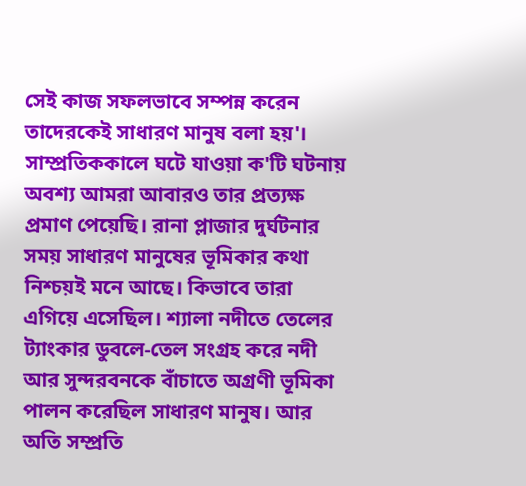সেই কাজ সফলভাবে সম্পন্ন করেন তাদেরকেই সাধারণ মানুষ বলা হয়'। সাম্প্রতিককালে ঘটে যাওয়া ক'টি ঘটনায় অবশ্য আমরা আবারও তার প্রত্যক্ষ প্রমাণ পেয়েছি। রানা প্লাজার দুর্ঘটনার সময় সাধারণ মানুষের ভূমিকার কথা নিশ্চয়ই মনে আছে। কিভাবে তারা এগিয়ে এসেছিল। শ্যালা নদীতে তেলের ট্যাংকার ডুবলে-তেল সংগ্রহ করে নদী আর সুন্দরবনকে বাঁচাতে অগ্রণী ভূমিকা পালন করেছিল সাধারণ মানুষ। আর অতি সম্প্রতি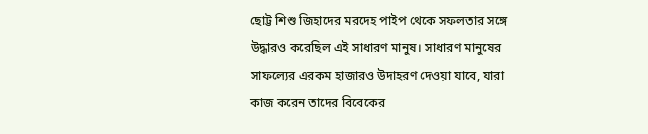ছোট্ট শিশু জিহাদের মরদেহ পাইপ থেকে সফলতার সঙ্গে উদ্ধারও করেছিল এই সাধারণ মানুষ। সাধারণ মানুষের সাফল্যের এরকম হাজারও উদাহরণ দেওয়া যাবে, যারা কাজ করেন তাদের বিবেকের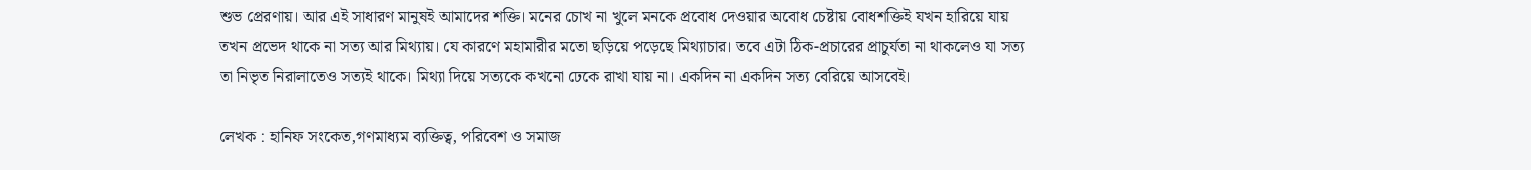শুভ প্রেরণায়। আর এই সাধারণ মানুষই আমাদের শক্তি। মনের চোখ না খুলে মনকে প্রবোধ দেওয়ার অবোধ চেষ্টায় বোধশক্তিই যখন হারিয়ে যায় তখন প্রভেদ থাকে না সত্য আর মিথ্যায়। যে কারণে মহামারীর মতো ছড়িয়ে পড়েছে মিথ্যাচার। তবে এটা ঠিক-প্রচারের প্রাচুর্যতা না থাকলেও যা সত্য তা নিভৃত নিরালাতেও সত্যই থাকে। মিথ্যা দিয়ে সত্যকে কখনো ঢেকে রাখা যায় না। একদিন না একদিন সত্য বেরিয়ে আসবেই।

লেখক : হানিফ সংকেত,গণমাধ্যম ব্যক্তিত্ব, পরিবেশ ও সমাজ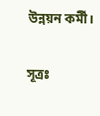উন্নয়ন কর্মী।

সূত্রঃ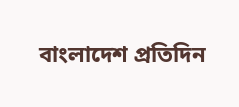বাংলাদেশ প্রতিদিন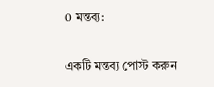0 মন্তব্য:

একটি মন্তব্য পোস্ট করুন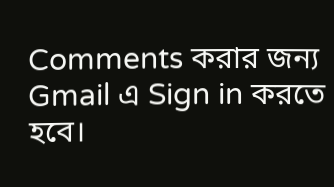Comments করার জন্য Gmail এ Sign in করতে হবে।